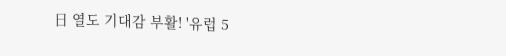日 열도 기대감 부활! '유럽 5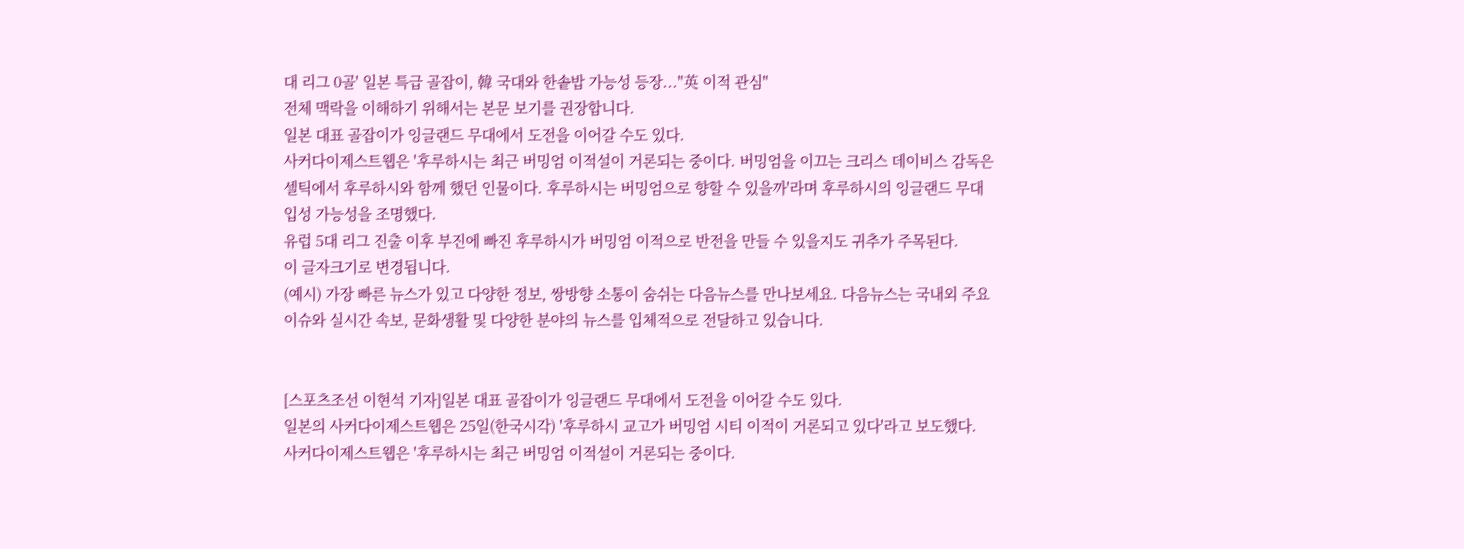대 리그 0골' 일본 특급 골잡이, 韓 국대와 한솥밥 가능성 등장..."英 이적 관심"
전체 맥락을 이해하기 위해서는 본문 보기를 권장합니다.
일본 대표 골잡이가 잉글랜드 무대에서 도전을 이어갈 수도 있다.
사커다이제스트웹은 '후루하시는 최근 버밍엄 이적설이 거론되는 중이다. 버밍엄을 이끄는 크리스 데이비스 감독은 셀틱에서 후루하시와 함께 했던 인물이다. 후루하시는 버밍엄으로 향할 수 있을까'라며 후루하시의 잉글랜드 무대 입성 가능성을 조명했다.
유럽 5대 리그 진출 이후 부진에 빠진 후루하시가 버밍엄 이적으로 반전을 만들 수 있을지도 귀추가 주목된다.
이 글자크기로 변경됩니다.
(예시) 가장 빠른 뉴스가 있고 다양한 정보, 쌍방향 소통이 숨쉬는 다음뉴스를 만나보세요. 다음뉴스는 국내외 주요이슈와 실시간 속보, 문화생활 및 다양한 분야의 뉴스를 입체적으로 전달하고 있습니다.


[스포츠조선 이현석 기자]일본 대표 골잡이가 잉글랜드 무대에서 도전을 이어갈 수도 있다.
일본의 사커다이제스트웹은 25일(한국시각) '후루하시 교고가 버밍엄 시티 이적이 거론되고 있다'라고 보도했다.
사커다이제스트웹은 '후루하시는 최근 버밍엄 이적설이 거론되는 중이다.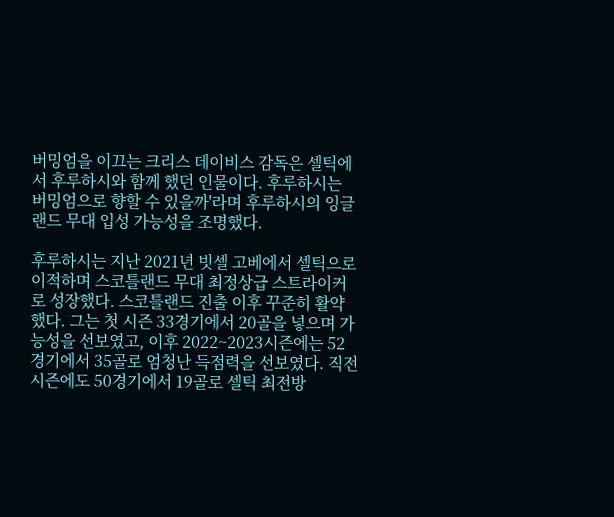버밍엄을 이끄는 크리스 데이비스 감독은 셀틱에서 후루하시와 함께 했던 인물이다. 후루하시는 버밍엄으로 향할 수 있을까'라며 후루하시의 잉글랜드 무대 입성 가능성을 조명했다.

후루하시는 지난 2021년 빗셀 고베에서 셀틱으로 이적하며 스코틀랜드 무대 최정상급 스트라이커로 성장했다. 스코틀랜드 진출 이후 꾸준히 활약했다. 그는 첫 시즌 33경기에서 20골을 넣으며 가능성을 선보였고, 이후 2022~2023시즌에는 52경기에서 35골로 엄청난 득점력을 선보였다. 직전 시즌에도 50경기에서 19골로 셀틱 최전방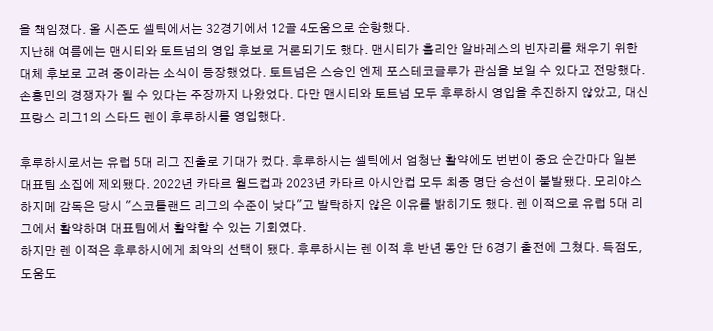을 책임졌다. 올 시즌도 셀틱에서는 32경기에서 12골 4도움으로 순항했다.
지난해 여름에는 맨시티와 토트넘의 영입 후보로 거론되기도 했다. 맨시티가 훌리안 알바레스의 빈자리를 채우기 위한 대체 후보로 고려 중이라는 소식이 등장했었다. 토트넘은 스승인 엔제 포스테코글루가 관심을 보일 수 있다고 전망했다. 손흥민의 경쟁자가 될 수 있다는 주장까지 나왔었다. 다만 맨시티와 토트넘 모두 후루하시 영입을 추진하지 않았고, 대신 프랑스 리그1의 스타드 렌이 후루하시를 영입했다.

후루하시로서는 유럽 5대 리그 진출로 기대가 컸다. 후루하시는 셀틱에서 엄청난 활약에도 번번이 중요 순간마다 일본 대표팀 소집에 제외됐다. 2022년 카타르 월드컵과 2023년 카타르 아시안컵 모두 최종 명단 승선이 불발됐다. 모리야스 하지메 감독은 당시 "스코틀랜드 리그의 수준이 낮다"고 발탁하지 않은 이유를 밝히기도 했다. 렌 이적으로 유럽 5대 리그에서 활약하며 대표팀에서 활약할 수 있는 기회였다.
하지만 렌 이적은 후루하시에게 최악의 선택이 됐다. 후루하시는 렌 이적 후 반년 동안 단 6경기 출전에 그쳤다. 득점도, 도움도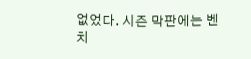없었다. 시즌 막판에는 벤치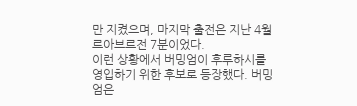만 지켰으며, 마지막 출전은 지난 4월 르아브르전 7분이었다.
이런 상황에서 버밍엄이 후루하시를 영입하기 위한 후보로 등장했다. 버밍엄은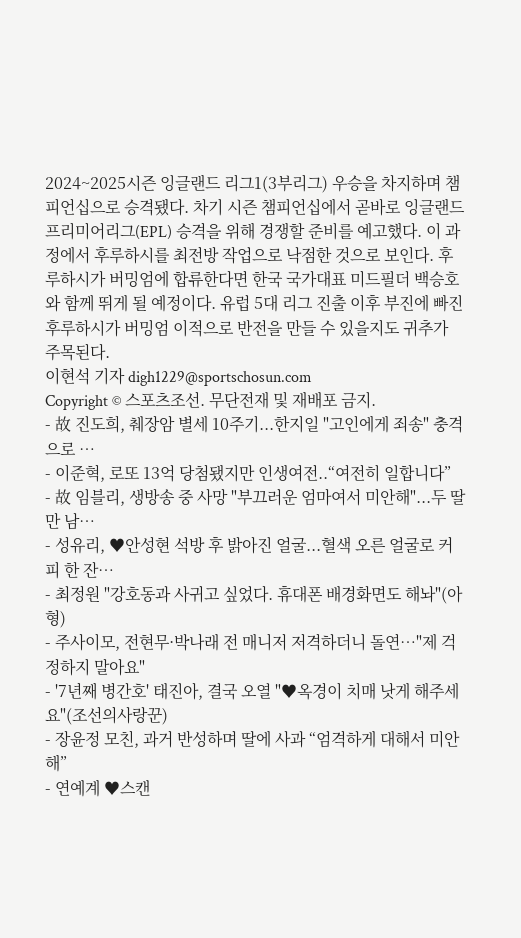2024~2025시즌 잉글랜드 리그1(3부리그) 우승을 차지하며 챔피언십으로 승격됐다. 차기 시즌 챔피언십에서 곧바로 잉글랜드 프리미어리그(EPL) 승격을 위해 경쟁할 준비를 예고했다. 이 과정에서 후루하시를 최전방 작업으로 낙점한 것으로 보인다. 후루하시가 버밍엄에 합류한다면 한국 국가대표 미드필더 백승호와 함께 뛰게 될 예정이다. 유럽 5대 리그 진출 이후 부진에 빠진 후루하시가 버밍엄 이적으로 반전을 만들 수 있을지도 귀추가 주목된다.
이현석 기자 digh1229@sportschosun.com
Copyright © 스포츠조선. 무단전재 및 재배포 금지.
- 故 진도희, 췌장암 별세 10주기...한지일 "고인에게 죄송" 충격으로 …
- 이준혁, 로또 13억 당첨됐지만 인생여전..“여전히 일합니다”
- 故 임블리, 생방송 중 사망 "부끄러운 엄마여서 미안해"...두 딸만 남…
- 성유리, ♥안성현 석방 후 밝아진 얼굴...혈색 오른 얼굴로 커피 한 잔…
- 최정원 "강호동과 사귀고 싶었다. 휴대폰 배경화면도 해놔"(아형)
- 주사이모, 전현무·박나래 전 매니저 저격하더니 돌연…"제 걱정하지 말아요"
- '7년째 병간호' 태진아, 결국 오열 "♥옥경이 치매 낫게 해주세요"(조선의사랑꾼)
- 장윤정 모친, 과거 반성하며 딸에 사과 “엄격하게 대해서 미안해”
- 연예계 ♥스캔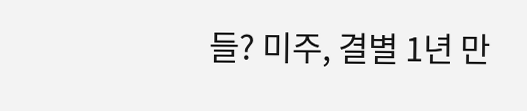들? 미주, 결별 1년 만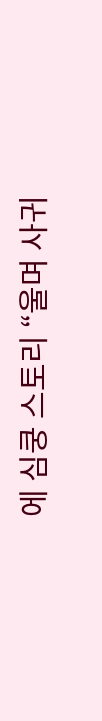에 심쿵 스토리 “울며 사귀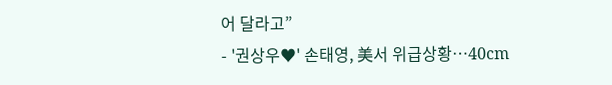어 달라고”
- '권상우♥' 손태영, 美서 위급상황…40cm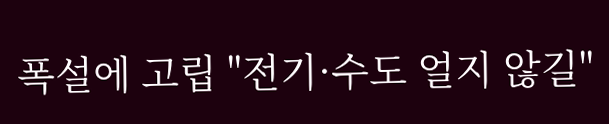폭설에 고립 "전기·수도 얼지 않길"